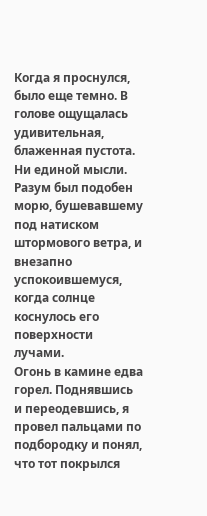Когда я проснулся, было еще темно. В голове ощущалась удивительная, блаженная пустота. Ни единой мысли. Разум был подобен морю, бушевавшему под натиском штормового ветра, и внезапно успокоившемуся, когда солнце коснулось его поверхности лучами.
Огонь в камине едва горел. Поднявшись и переодевшись, я провел пальцами по подбородку и понял, что тот покрылся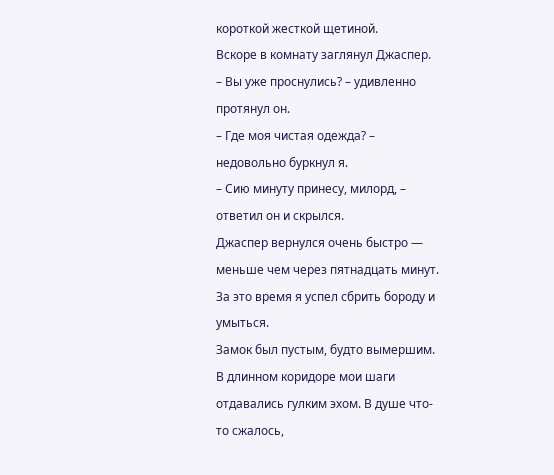короткой жесткой щетиной.
Вскоре в комнату заглянул Джаспер.
– Вы уже проснулись? – удивленно протянул он.
– Где моя чистая одежда? – недовольно буркнул я.
– Сию минуту принесу, милорд, – ответил он и скрылся.
Джаспер вернулся очень быстро — меньше чем через пятнадцать минут. За это время я успел сбрить бороду и умыться.
Замок был пустым, будто вымершим. В длинном коридоре мои шаги отдавались гулким эхом. В душе что-то сжалось,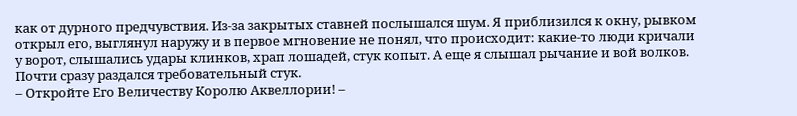как от дурного предчувствия. Из-за закрытых ставней послышался шум. Я приблизился к окну, рывком открыл его, выглянул наружу и в первое мгновение не понял, что происходит: какие-то люди кричали у ворот, слышались удары клинков, храп лошадей, стук копыт. А еще я слышал рычание и вой волков.
Почти сразу раздался требовательный стук.
– Откройте Его Величеству Королю Аквеллории! –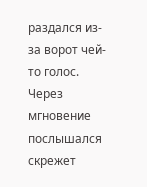раздался из-за ворот чей-то голос.
Через мгновение послышался скрежет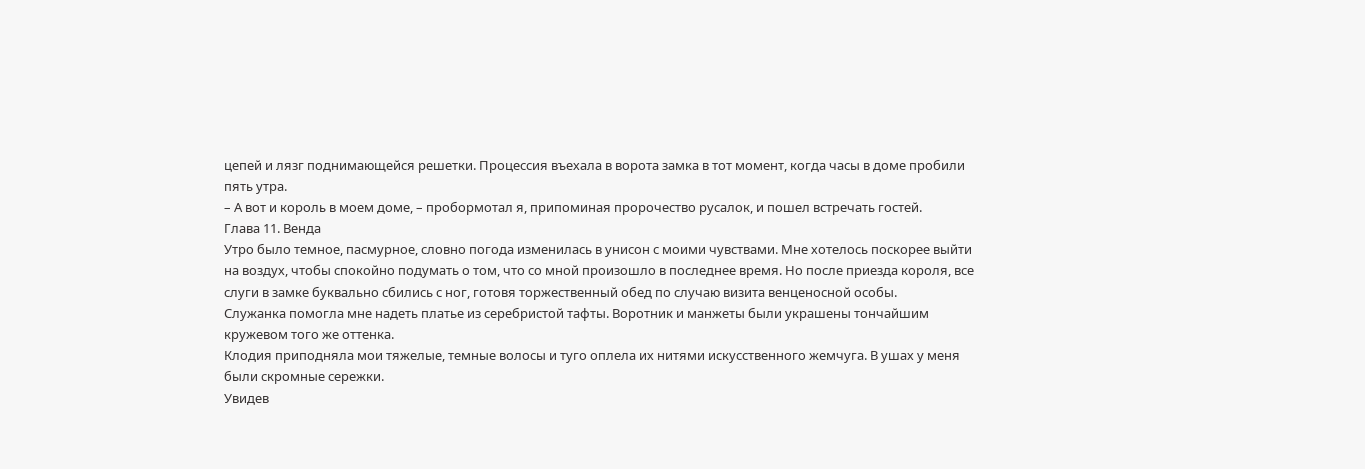цепей и лязг поднимающейся решетки. Процессия въехала в ворота замка в тот момент, когда часы в доме пробили пять утра.
– А вот и король в моем доме, – пробормотал я, припоминая пророчество русалок, и пошел встречать гостей.
Глава 11. Венда
Утро было темное, пасмурное, словно погода изменилась в унисон с моими чувствами. Мне хотелось поскорее выйти на воздух, чтобы спокойно подумать о том, что со мной произошло в последнее время. Но после приезда короля, все слуги в замке буквально сбились с ног, готовя торжественный обед по случаю визита венценосной особы.
Служанка помогла мне надеть платье из серебристой тафты. Воротник и манжеты были украшены тончайшим кружевом того же оттенка.
Клодия приподняла мои тяжелые, темные волосы и туго оплела их нитями искусственного жемчуга. В ушах у меня были скромные сережки.
Увидев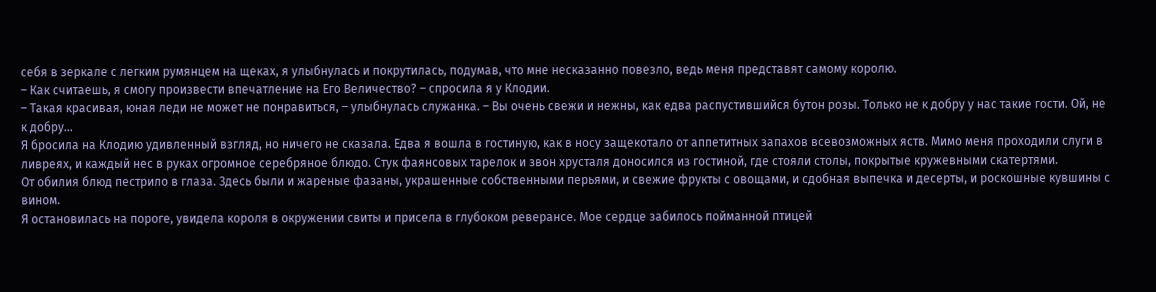себя в зеркале с легким румянцем на щеках, я улыбнулась и покрутилась, подумав, что мне несказанно повезло, ведь меня представят самому королю.
– Как считаешь, я смогу произвести впечатление на Его Величество? – спросила я у Клодии.
– Такая красивая, юная леди не может не понравиться, – улыбнулась служанка. – Вы очень свежи и нежны, как едва распустившийся бутон розы. Только не к добру у нас такие гости. Ой, не к добру…
Я бросила на Клодию удивленный взгляд, но ничего не сказала. Едва я вошла в гостиную, как в носу защекотало от аппетитных запахов всевозможных яств. Мимо меня проходили слуги в ливреях, и каждый нес в руках огромное серебряное блюдо. Стук фаянсовых тарелок и звон хрусталя доносился из гостиной, где стояли столы, покрытые кружевными скатертями.
От обилия блюд пестрило в глаза. Здесь были и жареные фазаны, украшенные собственными перьями, и свежие фрукты с овощами, и сдобная выпечка и десерты, и роскошные кувшины с вином.
Я остановилась на пороге, увидела короля в окружении свиты и присела в глубоком реверансе. Мое сердце забилось пойманной птицей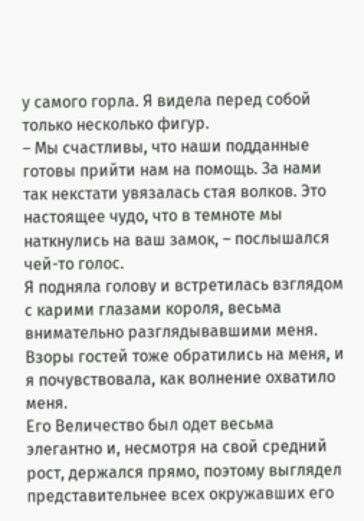у самого горла. Я видела перед собой только несколько фигур.
– Мы счастливы, что наши подданные готовы прийти нам на помощь. За нами так некстати увязалась стая волков. Это настоящее чудо, что в темноте мы наткнулись на ваш замок, – послышался чей-то голос.
Я подняла голову и встретилась взглядом с карими глазами короля, весьма внимательно разглядывавшими меня. Взоры гостей тоже обратились на меня, и я почувствовала, как волнение охватило меня.
Его Величество был одет весьма элегантно и, несмотря на свой средний рост, держался прямо, поэтому выглядел представительнее всех окружавших его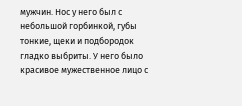мужчин. Нос у него был с небольшой горбинкой, губы тонкие, щеки и подбородок гладко выбриты. У него было красивое мужественное лицо с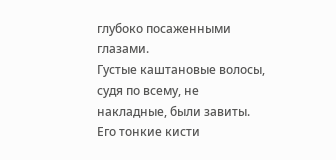глубоко посаженными глазами.
Густые каштановые волосы, судя по всему, не накладные, были завиты. Его тонкие кисти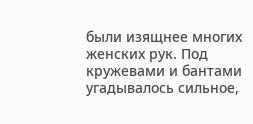были изящнее многих женских рук. Под кружевами и бантами угадывалось сильное,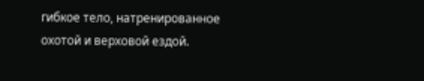гибкое тело, натренированное охотой и верховой ездой.